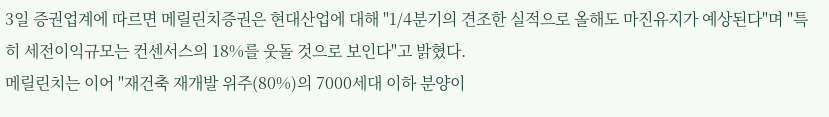3일 증권업계에 따르면 메릴린치증권은 현대산업에 대해 "1/4분기의 견조한 실적으로 올해도 마진유지가 예상된다"며 "특히 세전이익규모는 컨센서스의 18%를 웃돌 것으로 보인다"고 밝혔다.
메릴린치는 이어 "재건축 재개발 위주(80%)의 7000세대 이하 분양이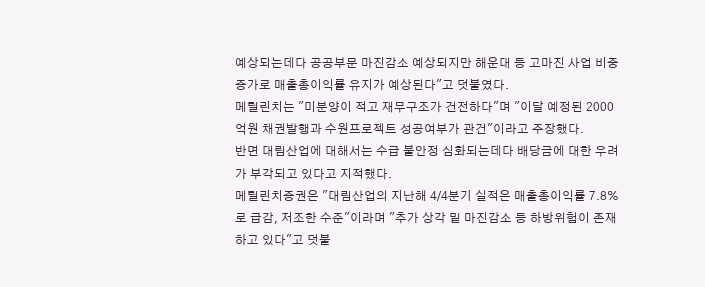예상되는데다 공공부문 마진감소 예상되지만 해운대 등 고마진 사업 비중증가로 매출총이익률 유지가 예상된다"고 덧붙였다.
메릴린치는 "미분양이 적고 재무구조가 건전하다"며 "이달 예정된 2000억원 채권발행과 수원프로젝트 성공여부가 관건"이라고 주장했다.
반면 대림산업에 대해서는 수급 불안정 심화되는데다 배당금에 대한 우려가 부각되고 있다고 지적했다.
메릴린치증권은 "대림산업의 지난해 4/4분기 실적은 매출총이익률 7.8%로 급감, 저조한 수준"이라며 "추가 상각 밑 마진감소 등 하방위험이 존재하고 있다"고 덧붙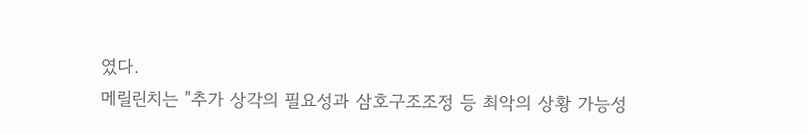였다.
메릴린치는 "추가 상각의 필요성과 삼호구조조정 등 최악의 상황 가능성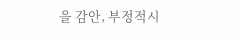을 감안, 부정적시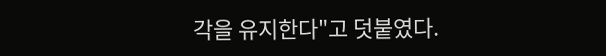각을 유지한다"고 덧붙였다.